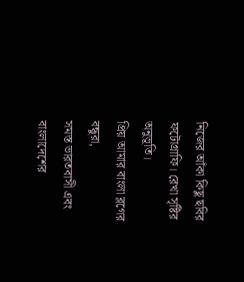নিজের আঁকা কিছু ছবির ফটোগ্রাফি। রেখা সৃষ্টির অনুভূতি।
প্রিয় আমার বাংলা ব্লগের বন্ধুরা,
সমস্ত ভারতবাসী এবং বাংলাদেশের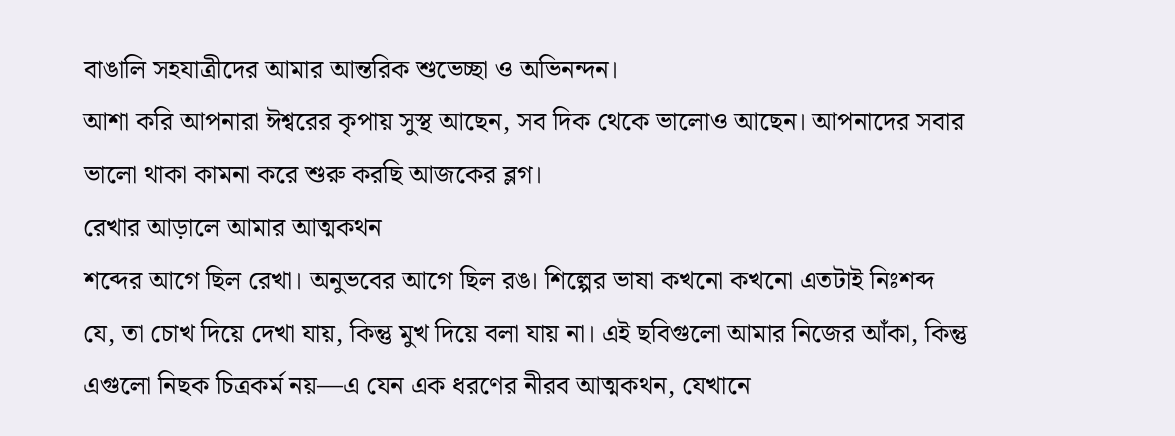বাঙালি সহযাত্রীদের আমার আন্তরিক শুভেচ্ছা ও অভিনন্দন।
আশা করি আপনারা ঈশ্বরের কৃপায় সুস্থ আছেন, সব দিক থেকে ভালোও আছেন। আপনাদের সবার ভালো থাকা কামনা করে শুরু করছি আজকের ব্লগ।
রেখার আড়ালে আমার আত্মকথন
শব্দের আগে ছিল রেখা। অনুভবের আগে ছিল রঙ। শিল্পের ভাষা কখনো কখনো এতটাই নিঃশব্দ যে, তা চোখ দিয়ে দেখা যায়, কিন্তু মুখ দিয়ে বলা যায় না। এই ছবিগুলো আমার নিজের আঁকা, কিন্তু এগুলো নিছক চিত্রকর্ম নয়—এ যেন এক ধরণের নীরব আত্মকথন, যেখানে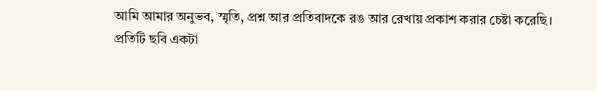আমি আমার অনুভব, স্মৃতি, প্রশ্ন আর প্রতিবাদকে রঙ আর রেখায় প্রকাশ করার চেষ্টা করেছি।
প্রতিটি ছবি একটা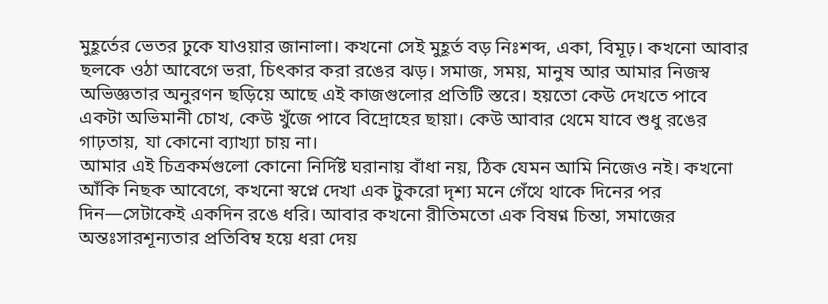মুহূর্তের ভেতর ঢুকে যাওয়ার জানালা। কখনো সেই মুহূর্ত বড় নিঃশব্দ, একা, বিমূঢ়। কখনো আবার ছলকে ওঠা আবেগে ভরা, চিৎকার করা রঙের ঝড়। সমাজ, সময়, মানুষ আর আমার নিজস্ব অভিজ্ঞতার অনুরণন ছড়িয়ে আছে এই কাজগুলোর প্রতিটি স্তরে। হয়তো কেউ দেখতে পাবে একটা অভিমানী চোখ, কেউ খুঁজে পাবে বিদ্রোহের ছায়া। কেউ আবার থেমে যাবে শুধু রঙের গাঢ়তায়, যা কোনো ব্যাখ্যা চায় না।
আমার এই চিত্রকর্মগুলো কোনো নির্দিষ্ট ঘরানায় বাঁধা নয়, ঠিক যেমন আমি নিজেও নই। কখনো আঁকি নিছক আবেগে, কখনো স্বপ্নে দেখা এক টুকরো দৃশ্য মনে গেঁথে থাকে দিনের পর দিন—সেটাকেই একদিন রঙে ধরি। আবার কখনো রীতিমতো এক বিষণ্ন চিন্তা, সমাজের অন্তঃসারশূন্যতার প্রতিবিম্ব হয়ে ধরা দেয়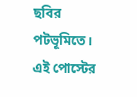ছবির পটভূমিতে।
এই পোস্টের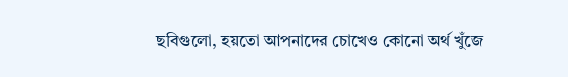ছবিগুলো, হয়তো আপনাদের চোখেও কোনো অর্থ খুঁজে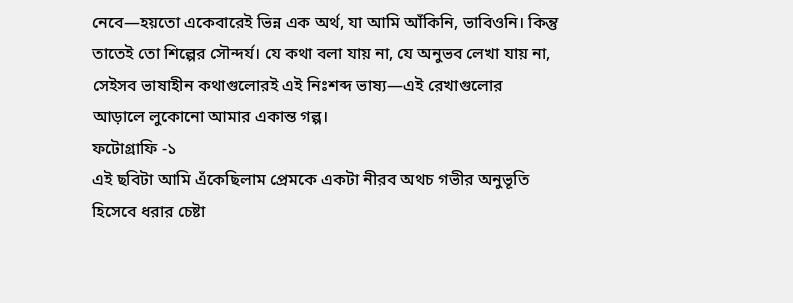নেবে—হয়তো একেবারেই ভিন্ন এক অর্থ, যা আমি আঁকিনি, ভাবিওনি। কিন্তু তাতেই তো শিল্পের সৌন্দর্য। যে কথা বলা যায় না, যে অনুভব লেখা যায় না, সেইসব ভাষাহীন কথাগুলোরই এই নিঃশব্দ ভাষ্য—এই রেখাগুলোর আড়ালে লুকোনো আমার একান্ত গল্প।
ফটোগ্রাফি -১
এই ছবিটা আমি এঁকেছিলাম প্রেমকে একটা নীরব অথচ গভীর অনুভূতি হিসেবে ধরার চেষ্টা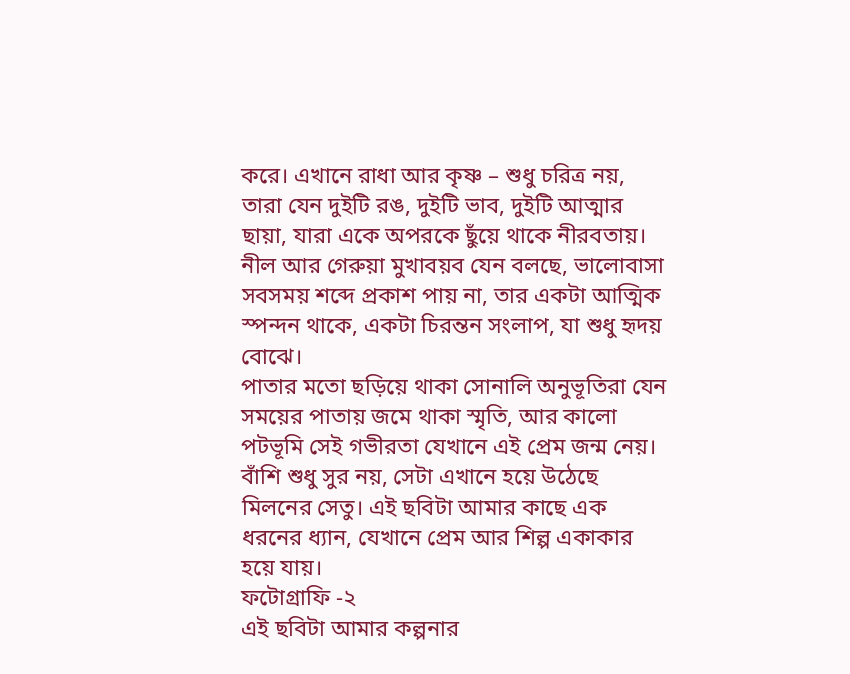করে। এখানে রাধা আর কৃষ্ণ – শুধু চরিত্র নয়, তারা যেন দুইটি রঙ, দুইটি ভাব, দুইটি আত্মার ছায়া, যারা একে অপরকে ছুঁয়ে থাকে নীরবতায়। নীল আর গেরুয়া মুখাবয়ব যেন বলছে, ভালোবাসা সবসময় শব্দে প্রকাশ পায় না, তার একটা আত্মিক স্পন্দন থাকে, একটা চিরন্তন সংলাপ, যা শুধু হৃদয় বোঝে।
পাতার মতো ছড়িয়ে থাকা সোনালি অনুভূতিরা যেন সময়ের পাতায় জমে থাকা স্মৃতি, আর কালো পটভূমি সেই গভীরতা যেখানে এই প্রেম জন্ম নেয়। বাঁশি শুধু সুর নয়, সেটা এখানে হয়ে উঠেছে মিলনের সেতু। এই ছবিটা আমার কাছে এক ধরনের ধ্যান, যেখানে প্রেম আর শিল্প একাকার হয়ে যায়।
ফটোগ্রাফি -২
এই ছবিটা আমার কল্পনার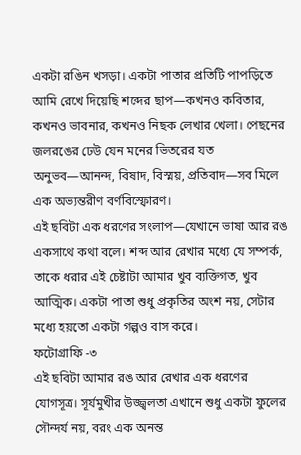একটা রঙিন খসড়া। একটা পাতার প্রতিটি পাপড়িতে আমি রেখে দিয়েছি শব্দের ছাপ—কখনও কবিতার, কখনও ভাবনার, কখনও নিছক লেখার খেলা। পেছনের জলরঙের ঢেউ যেন মনের ভিতরের যত অনুভব—আনন্দ, বিষাদ, বিস্ময়, প্রতিবাদ—সব মিলে এক অভ্যন্তরীণ বর্ণবিস্ফোরণ।
এই ছবিটা এক ধরণের সংলাপ—যেখানে ভাষা আর রঙ একসাথে কথা বলে। শব্দ আর রেখার মধ্যে যে সম্পর্ক, তাকে ধরার এই চেষ্টাটা আমার খুব ব্যক্তিগত, খুব আত্মিক। একটা পাতা শুধু প্রকৃতির অংশ নয়, সেটার মধ্যে হয়তো একটা গল্পও বাস করে।
ফটোগ্রাফি -৩
এই ছবিটা আমার রঙ আর রেখার এক ধরণের যোগসূত্র। সূর্যমুখীর উজ্জ্বলতা এখানে শুধু একটা ফুলের সৌন্দর্য নয়, বরং এক অনন্ত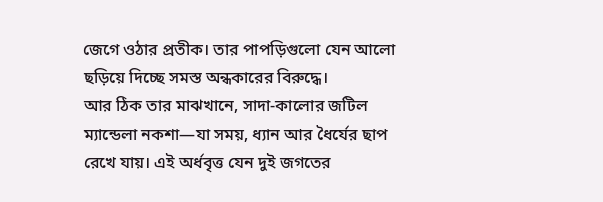জেগে ওঠার প্রতীক। তার পাপড়িগুলো যেন আলো ছড়িয়ে দিচ্ছে সমস্ত অন্ধকারের বিরুদ্ধে।
আর ঠিক তার মাঝখানে, সাদা-কালোর জটিল ম্যান্ডেলা নকশা—যা সময়, ধ্যান আর ধৈর্যের ছাপ রেখে যায়। এই অর্ধবৃত্ত যেন দুই জগতের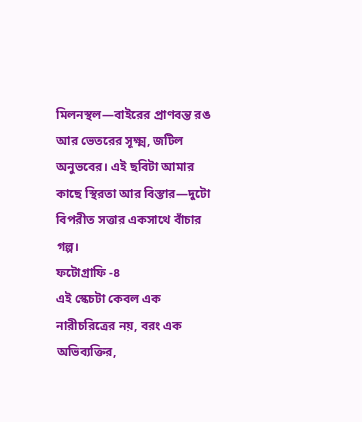মিলনস্থল—বাইরের প্রাণবন্ত রঙ আর ভেতরের সূক্ষ্ম, জটিল অনুভবের। এই ছবিটা আমার কাছে স্থিরতা আর বিস্তার—দুটো বিপরীত সত্তার একসাথে বাঁচার গল্প।
ফটোগ্রাফি -৪
এই স্কেচটা কেবল এক নারীচরিত্রের নয়, বরং এক অভিব্যক্তির,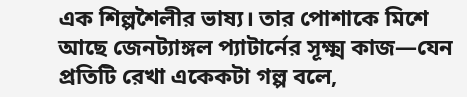এক শিল্পশৈলীর ভাষ্য। তার পোশাকে মিশে আছে জেনট্যাঙ্গল প্যাটার্নের সূক্ষ্ম কাজ—যেন প্রতিটি রেখা একেকটা গল্প বলে,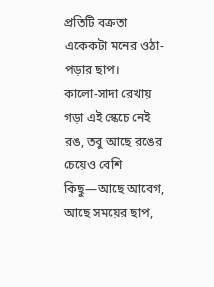প্রতিটি বক্রতা একেকটা মনের ওঠা-পড়ার ছাপ।
কালো-সাদা রেখায় গড়া এই স্কেচে নেই রঙ, তবু আছে রঙের চেয়েও বেশি কিছু—আছে আবেগ, আছে সময়ের ছাপ,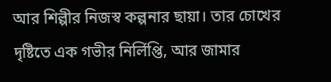আর শিল্পীর নিজস্ব কল্পনার ছায়া। তার চোখের দৃষ্টিতে এক গভীর নির্লিপ্তি, আর জামার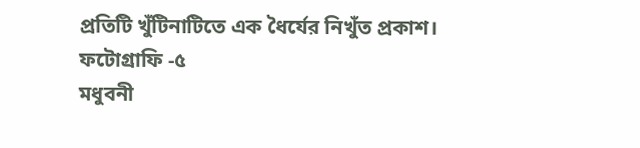প্রতিটি খুঁটিনাটিতে এক ধৈর্যের নিখুঁত প্রকাশ।
ফটোগ্রাফি -৫
মধুবনী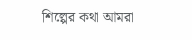শিল্পের কথা আমরা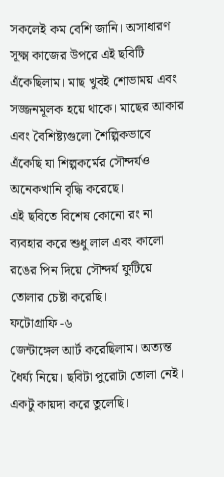সকলেই কম বেশি জানি। অসাধারণ সূক্ষ্ম কাজের উপরে এই ছবিটি এঁকেছিলাম। মাছ খুবই শোভাময় এবং সজ্জনমূলক হয়ে থাকে। মাছের আকার এবং বৈশিষ্ট্যগুলো শৈল্পিকভাবে এঁকেছি যা শিল্পকর্মের সৌন্দর্যও অনেকখানি বৃদ্ধি করেছে।
এই ছবিতে বিশেষ কোনো রং না ব্যবহার করে শুধু লাল এবং কালো রঙের পিন দিয়ে সৌন্দর্য ফুটিয়ে তোলার চেষ্টা করেছি।
ফটোগ্রাফি -৬
জেন্টাঙ্গেল আর্ট করেছিলাম। অত্যন্ত ধৈর্য্য নিয়ে। ছবিটা পুরোটা তোলা নেই। একটু কায়দা করে তুলেছি।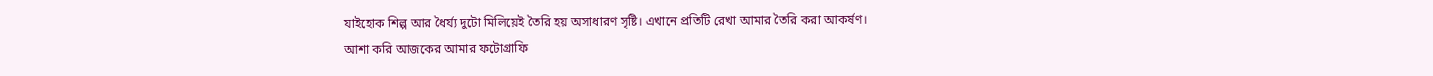যাইহোক শিল্প আর ধৈর্য্য দুটো মিলিয়েই তৈরি হয় অসাধারণ সৃষ্টি। এখানে প্রতিটি রেখা আমার তৈরি করা আকর্ষণ।
আশা করি আজকের আমার ফটোগ্রাফি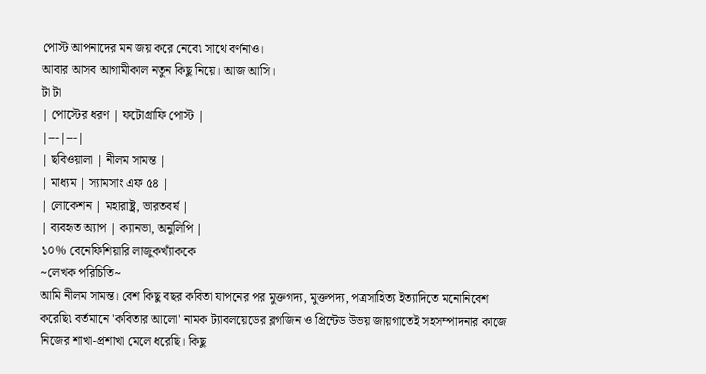পোস্ট আপনাদের মন জয় করে নেবে৷ সাথে বর্ণনাও।
আবার আসব আগামীকাল নতুন কিছু নিয়ে। আজ আসি।
টা টা
| পোস্টের ধরণ | ফটোগ্রাফি পোস্ট |
|---|---|
| ছবিওয়ালা | নীলম সামন্ত |
| মাধ্যম | স্যামসাং এফ ৫৪ |
| লোকেশন | মহারাষ্ট্র, ভারতবর্ষ |
| ব্যবহৃত অ্যাপ | ক্যানভা, অনুলিপি |
১০% বেনেফিশিয়ারি লাজুকখ্যাঁককে
~লেখক পরিচিতি~
আমি নীলম সামন্ত। বেশ কিছু বছর কবিতা যাপনের পর মুক্তগদ্য, মুক্তপদ্য, পত্রসাহিত্য ইত্যাদিতে মনোনিবেশ করেছি৷ বর্তমানে 'কবিতার আলো' নামক ট্যাবলয়েডের ব্লগজিন ও প্রিন্টেড উভয় জায়গাতেই সহসম্পাদনার কাজে নিজের শাখা-প্রশাখা মেলে ধরেছি। কিছু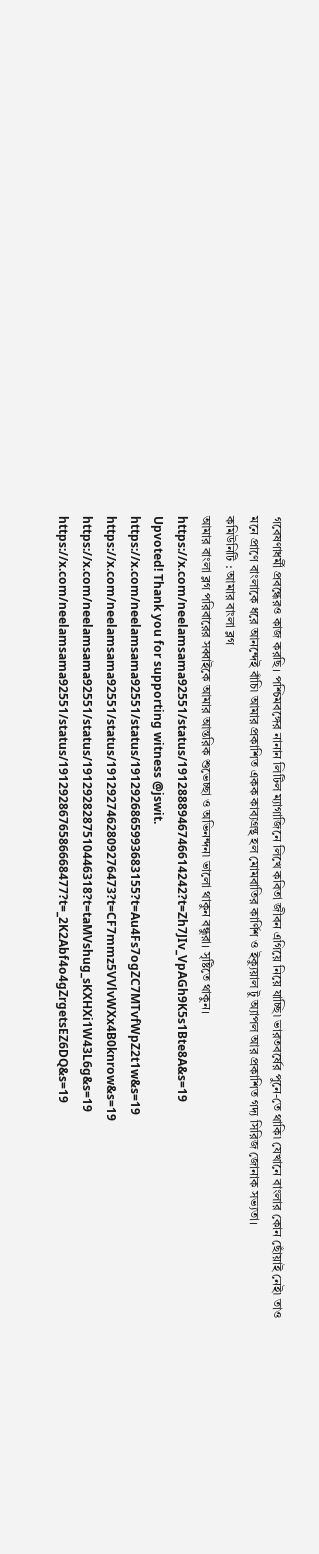গবেষণাধর্মী প্রবন্ধেরও কাজ করছি। পশ্চিমবঙ্গের নানান লিটিল ম্যাগাজিনে লিখে কবিতা জীবন এগিয়ে নিয়ে যাচ্ছি৷ ভারতবর্ষের পুনে-তে থাকি৷ যেখানে বাংলার কোন ছোঁয়াই নেই৷ তাও মনে প্রাণে বাংলাকে ধরে আনন্দেই বাঁচি৷ আমার প্রকাশিত একক কাব্যগ্রন্থ হল মোমবাতির কার্ণিশ ও ইক্যুয়াল টু অ্যাপল আর প্রকাশিত গদ্য সিরিজ জোনাক সভ্যতা।
কমিউনিটি : আমার বাংলা ব্লগ
আমার বাংলা ব্লগ পরিবারের সব্বাইকে আমার আন্তরিক শুভেচ্ছা ও অভিনন্দন৷ ভালো থাকুন বন্ধুরা। সৃষ্টিতে থাকুন।
https://x.com/neelamsama92551/status/1912888946746614242?t=Zh7JIv_VpAGh9K5s1Bte8A&s=19
Upvoted! Thank you for supporting witness @jswit.
https://x.com/neelamsama92551/status/1912926865993683155?t=Au4Fs7ogZC7MTvfWpZ2t1w&s=19
https://x.com/neelamsama92551/status/1912927462809276473?t=CF7mmz5VVlvWXx4B0knrow&s=19
https://x.com/neelamsama92551/status/1912928287510446318?t=taMVshug_sKXHXi1W43L6g&s=19
https://x.com/neelamsama92551/status/1912928676586668477?t=_2K2Abf4o4gZrgetsEZ6DQ&s=19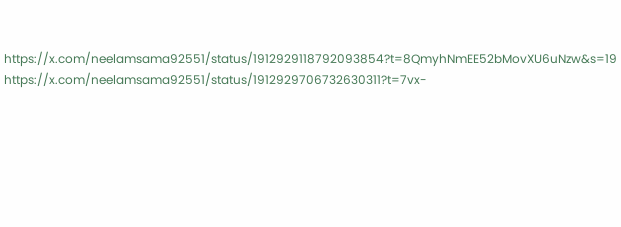https://x.com/neelamsama92551/status/1912929118792093854?t=8QmyhNmEE52bMovXU6uNzw&s=19
https://x.com/neelamsama92551/status/1912929706732630311?t=7vx-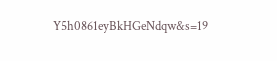Y5h0861eyBkHGeNdqw&s=19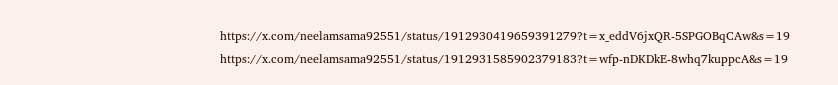https://x.com/neelamsama92551/status/1912930419659391279?t=x_eddV6jxQR-5SPGOBqCAw&s=19
https://x.com/neelamsama92551/status/1912931585902379183?t=wfp-nDKDkE-8whq7kuppcA&s=19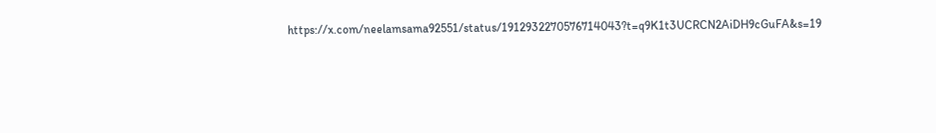https://x.com/neelamsama92551/status/1912932270576714043?t=q9K1t3UCRCN2AiDH9cGuFA&s=19